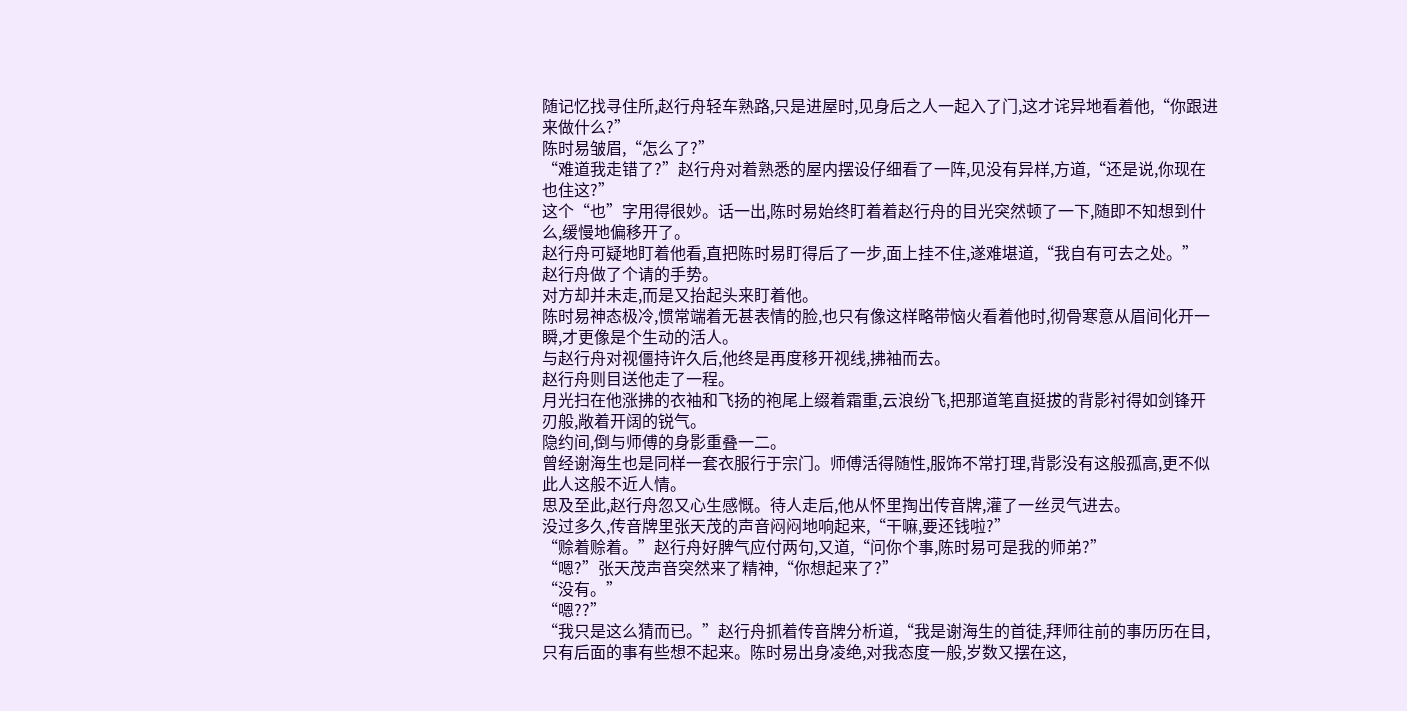随记忆找寻住所,赵行舟轻车熟路,只是进屋时,见身后之人一起入了门,这才诧异地看着他,“你跟进来做什么?”
陈时易皱眉,“怎么了?”
“难道我走错了?”赵行舟对着熟悉的屋内摆设仔细看了一阵,见没有异样,方道,“还是说,你现在也住这?”
这个“也”字用得很妙。话一出,陈时易始终盯着着赵行舟的目光突然顿了一下,随即不知想到什么,缓慢地偏移开了。
赵行舟可疑地盯着他看,直把陈时易盯得后了一步,面上挂不住,遂难堪道,“我自有可去之处。”
赵行舟做了个请的手势。
对方却并未走,而是又抬起头来盯着他。
陈时易神态极冷,惯常端着无甚表情的脸,也只有像这样略带恼火看着他时,彻骨寒意从眉间化开一瞬,才更像是个生动的活人。
与赵行舟对视僵持许久后,他终是再度移开视线,拂袖而去。
赵行舟则目送他走了一程。
月光扫在他涨拂的衣袖和飞扬的袍尾上缀着霜重,云浪纷飞,把那道笔直挺拔的背影衬得如剑锋开刃般,敞着开阔的锐气。
隐约间,倒与师傅的身影重叠一二。
曾经谢海生也是同样一套衣服行于宗门。师傅活得随性,服饰不常打理,背影没有这般孤高,更不似此人这般不近人情。
思及至此,赵行舟忽又心生感慨。待人走后,他从怀里掏出传音牌,灌了一丝灵气进去。
没过多久,传音牌里张天茂的声音闷闷地响起来,“干嘛,要还钱啦?”
“赊着赊着。”赵行舟好脾气应付两句,又道,“问你个事,陈时易可是我的师弟?”
“嗯?”张天茂声音突然来了精神,“你想起来了?”
“没有。”
“嗯??”
“我只是这么猜而已。”赵行舟抓着传音牌分析道,“我是谢海生的首徒,拜师往前的事历历在目,只有后面的事有些想不起来。陈时易出身凌绝,对我态度一般,岁数又摆在这,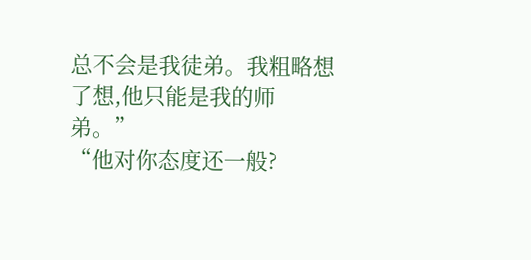总不会是我徒弟。我粗略想了想,他只能是我的师弟。”
“他对你态度还一般?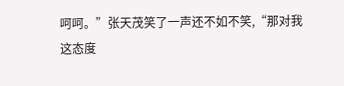呵呵。”张天茂笑了一声还不如不笑,“那对我这态度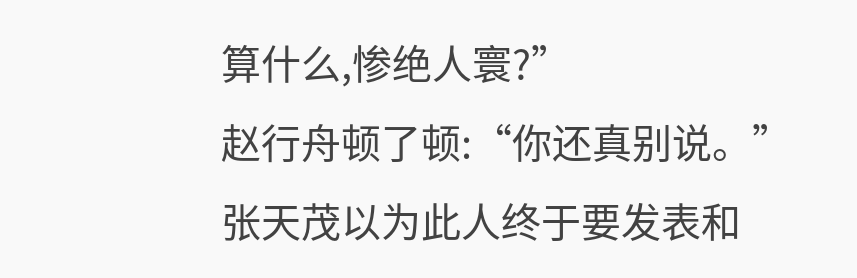算什么,惨绝人寰?”
赵行舟顿了顿:“你还真别说。”
张天茂以为此人终于要发表和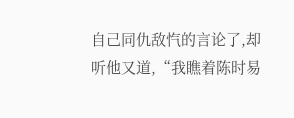自己同仇敌忾的言论了,却听他又道,“我瞧着陈时易